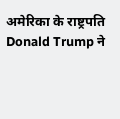अमेरिका के राष्ट्रपति Donald Trump ने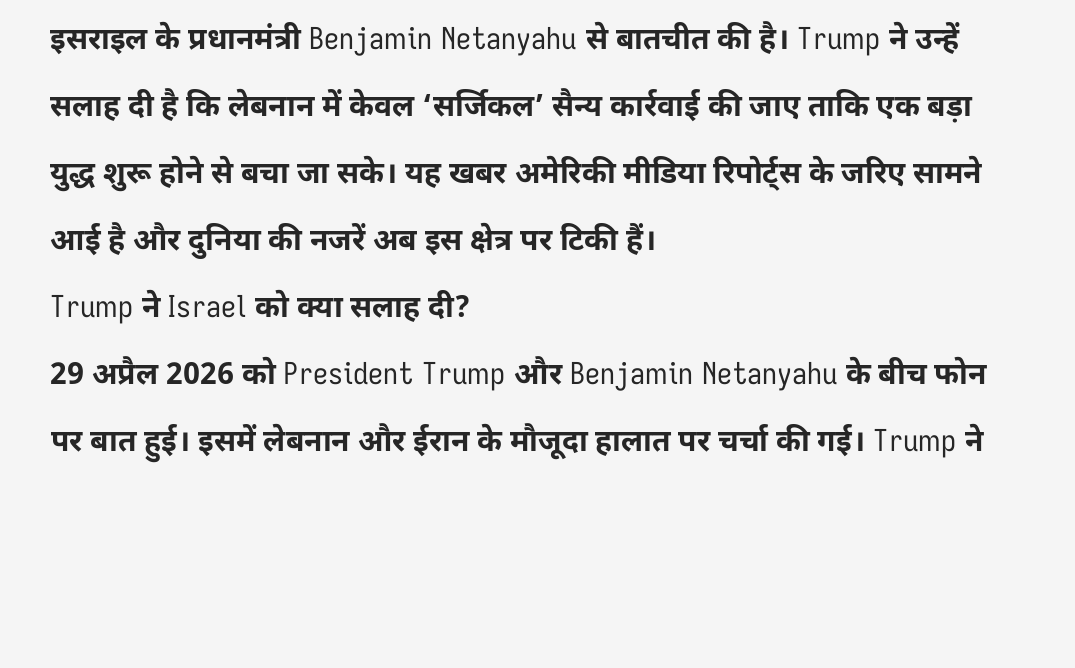इसराइल के प्रधानमंत्री Benjamin Netanyahu से बातचीत की है। Trump ने उन्हें सलाह दी है कि लेबनान में केवल ‘सर्जिकल’ सैन्य कार्रवाई की जाए ताकि एक बड़ा युद्ध शुरू होने से बचा जा सके। यह खबर अमेरिकी मीडिया रिपोर्ट्स के जरिए सामने आई है और दुनिया की नजरें अब इस क्षेत्र पर टिकी हैं।
Trump ने Israel को क्या सलाह दी?
29 अप्रैल 2026 को President Trump और Benjamin Netanyahu के बीच फोन पर बात हुई। इसमें लेबनान और ईरान के मौजूदा हालात पर चर्चा की गई। Trump ने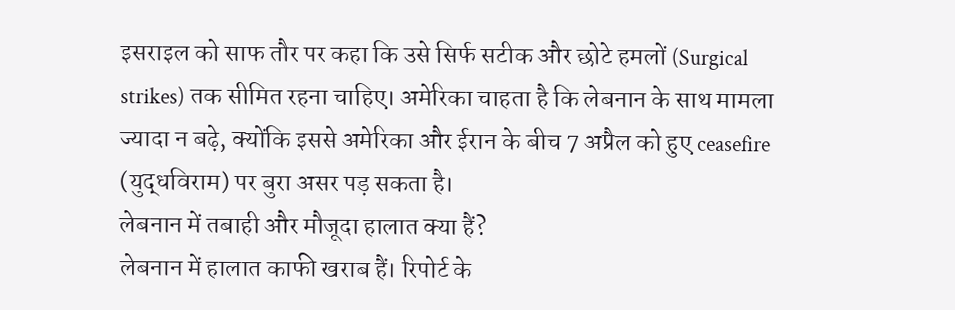इसराइल को साफ तौर पर कहा कि उसे सिर्फ सटीक और छोटे हमलों (Surgical strikes) तक सीमित रहना चाहिए। अमेरिका चाहता है कि लेबनान के साथ मामला ज्यादा न बढ़े, क्योंकि इससे अमेरिका और ईरान के बीच 7 अप्रैल को हुए ceasefire (युद्धविराम) पर बुरा असर पड़ सकता है।
लेबनान में तबाही और मौजूदा हालात क्या हैं?
लेबनान में हालात काफी खराब हैं। रिपोर्ट के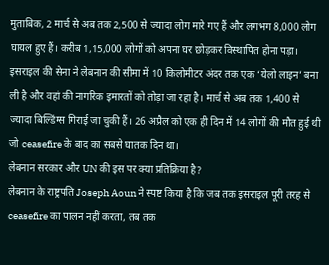मुताबिक, 2 मार्च से अब तक 2,500 से ज्यादा लोग मारे गए हैं और लगभग 8,000 लोग घायल हुए हैं। करीब 1,15,000 लोगों को अपना घर छोड़कर विस्थापित होना पड़ा। इसराइल की सेना ने लेबनान की सीमा में 10 किलोमीटर अंदर तक एक ‘येलो लाइन’ बना ली है और वहां की नागरिक इमारतों को तोड़ा जा रहा है। मार्च से अब तक 1,400 से ज्यादा बिल्डिंग्स गिराई जा चुकी हैं। 26 अप्रैल को एक ही दिन में 14 लोगों की मौत हुई थी जो ceasefire के बाद का सबसे घातक दिन था।
लेबनान सरकार और UN की इस पर क्या प्रतिक्रिया है?
लेबनान के राष्ट्रपति Joseph Aoun ने स्पष्ट किया है कि जब तक इसराइल पूरी तरह से ceasefire का पालन नहीं करता, तब तक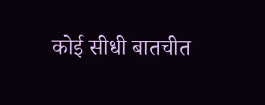कोई सीधी बातचीत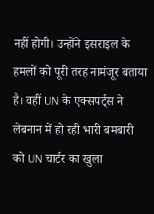नहीं होगी। उन्होंने इसराइल के हमलों को पूरी तरह नामंजूर बताया है। वहीं UN के एक्सपर्ट्स ने लेबनान में हो रही भारी बमबारी को UN चार्टर का खुला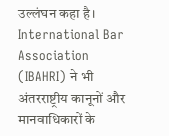उल्लंघन कहा है। International Bar Association (IBAHRI) ने भी अंतरराष्ट्रीय कानूनों और मानवाधिकारों के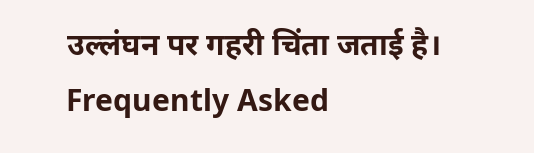उल्लंघन पर गहरी चिंता जताई है।
Frequently Asked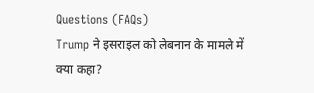Questions (FAQs)
Trump ने इसराइल को लेबनान के मामले में क्या कहा?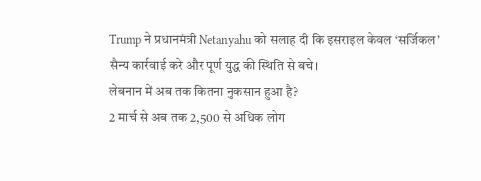Trump ने प्रधानमंत्री Netanyahu को सलाह दी कि इसराइल केवल ‘सर्जिकल’ सैन्य कार्रवाई करे और पूर्ण युद्ध की स्थिति से बचे।
लेबनान में अब तक कितना नुकसान हुआ है?
2 मार्च से अब तक 2,500 से अधिक लोग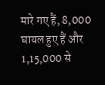मारे गए हैं, 8,000 घायल हुए हैं और 1,15,000 से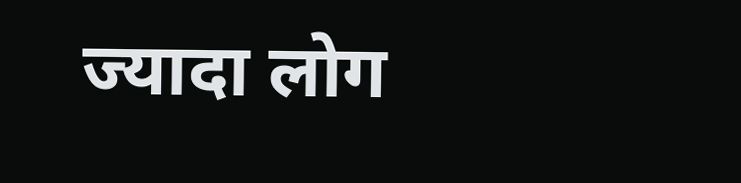ज्यादा लोग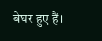बेघर हुए हैं।